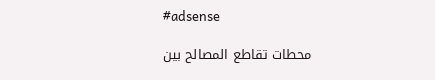#adsense

محطات تقاطع المصالح بين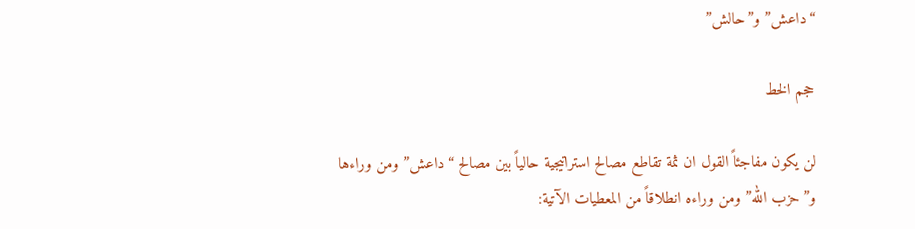“داعش” و”حالش”

حجم الخط

لن يكون مفاجئاً القول ان ثمة تقاطع مصالح استراتيجية حالياً بين مصالح “داعش” ومن وراءها و”حزب الله” ومن وراءه انطلاقاً من المعطيات الآتية: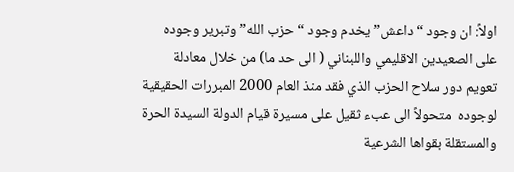اولاً: ان وجود “داعش” يخدم وجود “حزب الله” وتبرير وجوده على الصعيدين الاقليمي واللبناني ( الى حد ما) من خلال معادلة تعويم دور سلاح الحزب الذي فقد منذ العام 2000 المبررات الحقيقية لوجوده  متحولاً الى عبء ثقيل على مسيرة قيام الدولة السيدة الحرة والمستقلة بقواها الشرعية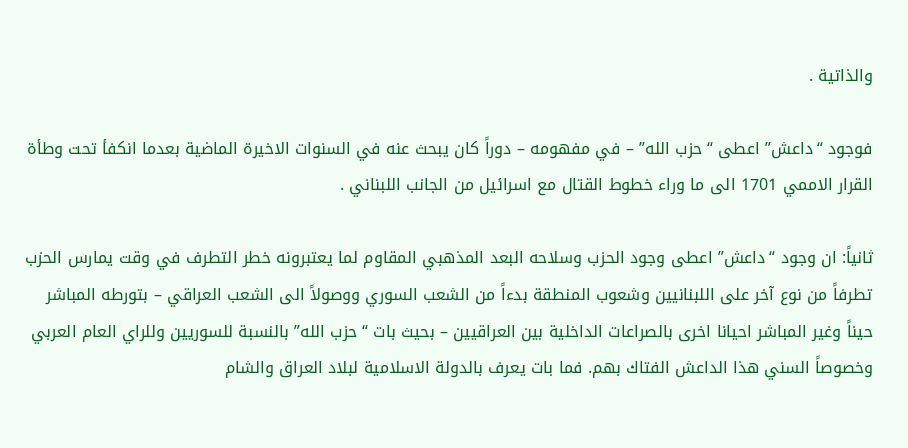والذاتية .

فوجود “داعش” اعطى “حزب الله” – في مفهومه – دوراً كان يبحث عنه في السنوات الاخيرة الماضية بعدما انكفأ تحت وطأة القرار الاممي 1701 الى ما وراء خطوط القتال مع اسرائيل من الجانب اللبناني .

ثانياً: ان وجود “داعش” اعطى وجود الحزب وسلاحه البعد المذهبي المقاوم لما يعتبرونه خطر التطرف في وقت يمارس الحزب تطرفاً من نوع آخر على اللبنانيين وشعوب المنطقة بدءاً من الشعب السوري ووصولاً الى الشعب العراقي – بتورطه المباشر حيناً وغير المباشر احيانا اخرى بالصراعات الداخلية بين العراقيين – بحيث بات “حزب الله” بالنسبة للسوريين وللراي العام العربي وخصوصاً السني هذا الداعش الفتاك بهم. فما بات يعرف بالدولة الاسلامية لبلاد العراق والشام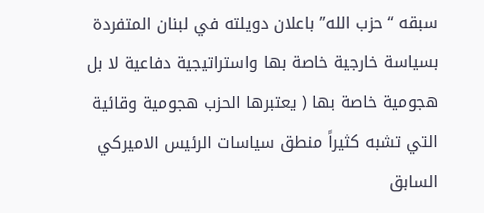سبقه “حزب الله” باعلان دويلته في لبنان المتفردة بسياسة خارجية خاصة بها واستراتيجية دفاعية لا بل هجومية خاصة بها ( يعتبرها الحزب هجومية وقائية التي تشبه كثيراً منطق سياسات الرئيس الاميركي السابق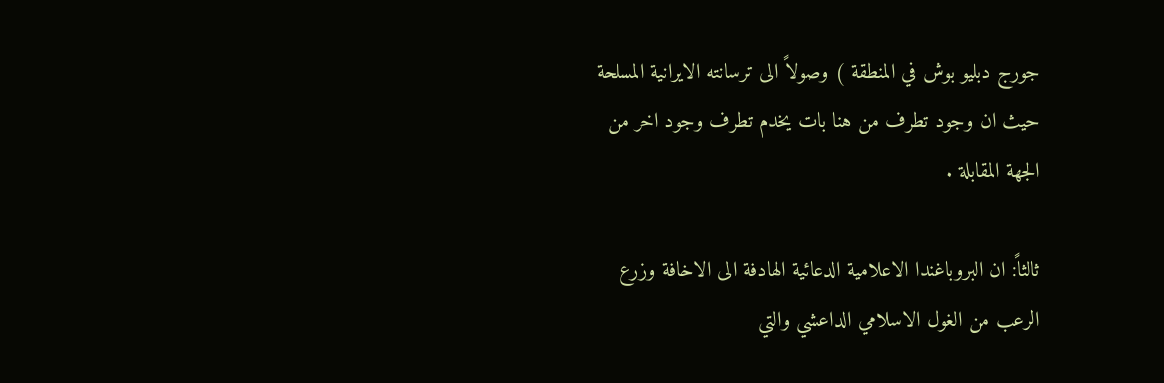جورج دبليو بوش في المنطقة ) وصولاً الى ترسانته الايرانية المسلحة حيث ان وجود تطرف من هنا بات يخدم تطرف وجود اخر من الجهة المقابلة .

ثالثاً: ان البروباغندا الاعلامية الدعائية الهادفة الى الاخافة وزرع الرعب من الغول الاسلامي الداعشي والتي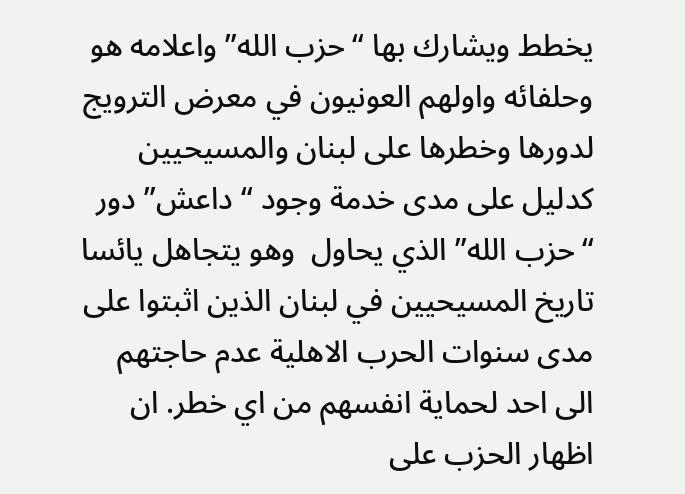يخطط ويشارك بها “حزب الله” واعلامه هو وحلفائه واولهم العونيون في معرض الترويج لدورها وخطرها على لبنان والمسيحيين كدليل على مدى خدمة وجود “داعش” دور “حزب الله” الذي يحاول  وهو يتجاهل يائسا تاريخ المسيحيين في لبنان الذين اثبتوا على مدى سنوات الحرب الاهلية عدم حاجتهم الى احد لحماية انفسهم من اي خطر. ان اظهار الحزب على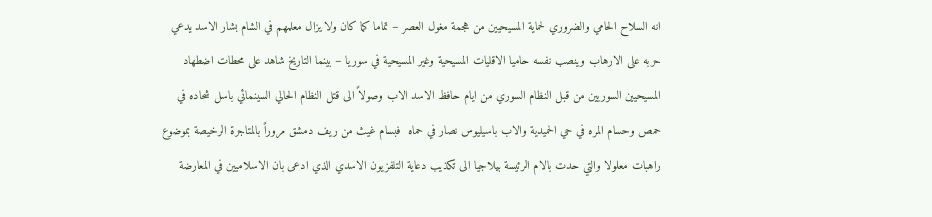انه السلاح الحامي والضروري لحماية المسيحيين من هجمة مغول العصر – تماما كما كان ولا يزال معلمهم في الشام بشار الاسد يدعي حربه على الارهاب وينصب نفسه حاميا الاقليات المسيحية وغير المسيحية في سوريا – بينما التاريخ شاهد على محطات اضطهاد المسيحيين السوريين من قبل النظام السوري من ايام حافظ الاسد الاب وصولاً الى قتل النظام الحالي السينمائي باسل شحاده في حمص وحسام المره في حي الحميدية والاب باسيليوس نصار في حماه  فبسام غيث من ريف دمشق مروراً بالمتاجرة الرخيصة بموضوع راهبات معلولا والتي حدت بالام الرئيسة بيلاجيا الى تكذيب دعاية التلفزيون الاسدي الذي ادعى بان الاسلاميين في المعارضة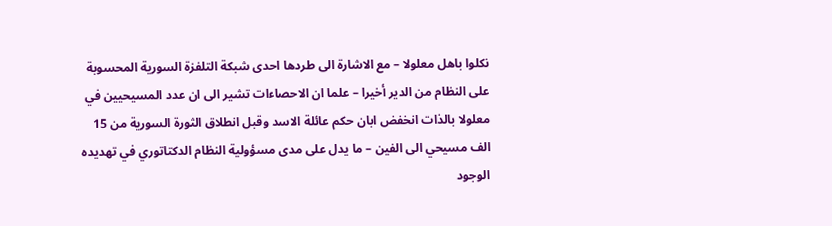نكلوا باهل معلولا – مع الاشارة الى طردها احدى شبكة التلفزة السورية المحسوبة على النظام من الدير أخيرا – علما ان الاحصاءات تشير الى ان عدد المسيحيين في معلولا بالذات انخفض ابان حكم عائلة الاسد وقبل انطلاق الثورة السورية من 15 الف مسيحي الى الفين – ما يدل على مدى مسؤولية النظام الدكتاتوري في تهديده الوجود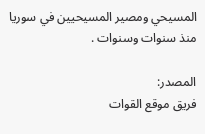المسيحي ومصير المسيحيين في سوريا منذ سنوات وسنوات .

المصدر:
فريق موقع القوات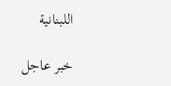اللبنانية

خبر عاجل